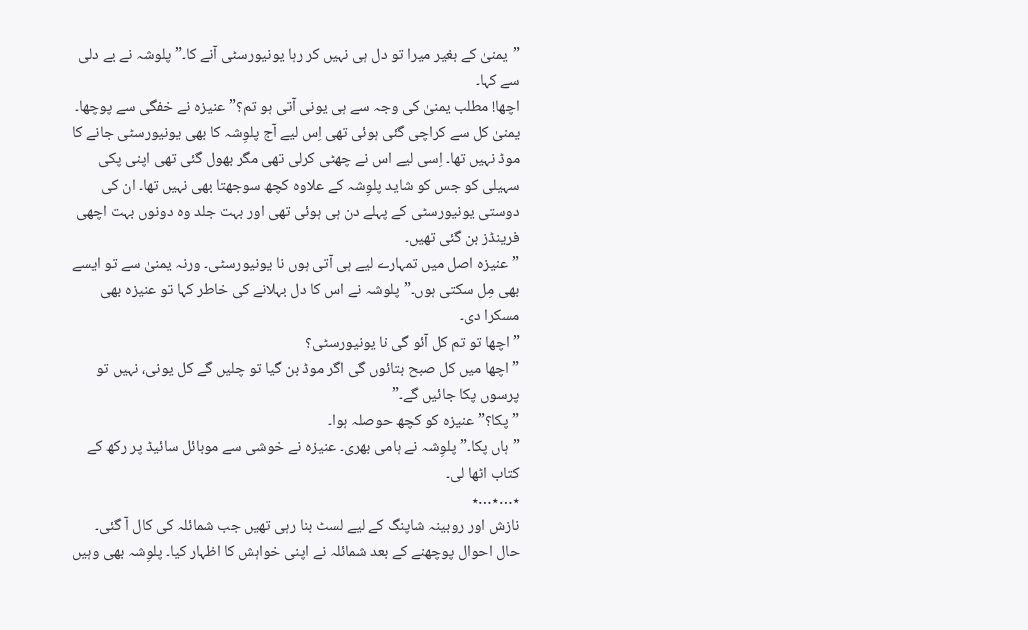”یمنیٰ کے بغیر میرا تو دل ہی نہیں کر رہا یونیورسٹی آنے کا۔” پلوشہ نے بے دلی سے کہا۔
اچھا! مطلب یمنیٰ کی وجہ سے ہی یونی آتی ہو تم؟” عنیزہ نے خفگی سے پوچھا۔
یمنیٰ کل سے کراچی گئی ہوئی تھی اِس لیے آج پلوِشہ کا بھی یونیورسٹی جانے کا موڈ نہیں تھا۔ اِسی لیے اس نے چھٹی کرلی تھی مگر بھول گئی تھی اپنی پکی سہیلی کو جس کو شاید پلوِشہ کے علاوہ کچھ سوجھتا بھی نہیں تھا۔ ان کی دوستی یونیورسٹی کے پہلے دن ہی ہوئی تھی اور بہت جلد وہ دونوں بہت اچھی فرینڈز بن گئی تھیں۔
”عنیزہ اصل میں تمہارے لیے ہی آتی ہوں نا یونیورسٹی۔ ورنہ یمنیٰ سے تو ایسے بھی مِل سکتی ہوں۔”پلوشہ نے اس کا دل بہلانے کی خاطر کہا تو عنیزہ بھی مسکرا دی۔
”اچھا تو تم کل آئو گی نا یونیورسٹی؟
”اچھا میں کل صبح بتائوں گی اگر موڈ بن گیا تو چلیں گے کل یونی، نہیں تو پرسوں پکا جائیں گے۔”
”پکا؟” عنیزہ کو کچھ حوصلہ ہوا۔
”ہاں پکا۔” پلوِشہ نے ہامی بھری۔ عنیزہ نے خوشی سے موبائل سائیڈ پر رکھ کے کتاب اٹھا لی۔
٭…٭…٭
نازش اور روبینہ شاپنگ کے لیے لسٹ بنا رہی تھیں جب شمائلہ کی کال آ گئی۔
حال احوال پوچھنے کے بعد شمائلہ نے اپنی خواہش کا اظہار کیا۔ پلوِشہ بھی وہیں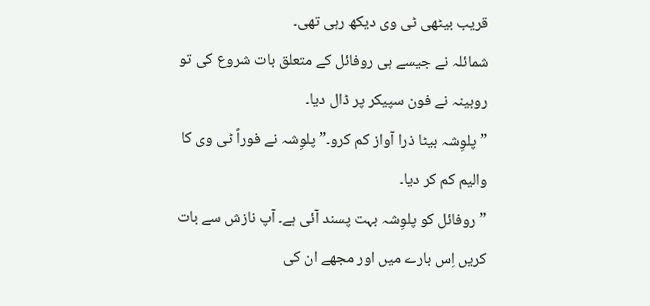قریب بیٹھی ٹی وی دیکھ رہی تھی۔
شمائلہ نے جیسے ہی روفائل کے متعلق بات شروع کی تو روبینہ نے فون سپیکر پر ڈال دیا۔
”پلوِشہ بیٹا ذرا آواز کم کرو۔” پلوِشہ نے فوراً ٹی وی کا والیم کم کر دیا۔
”روفائل کو پلوِشہ بہت پسند آئی ہے۔ آپ نازش سے بات کریں اِس بارے میں اور مجھے ان کی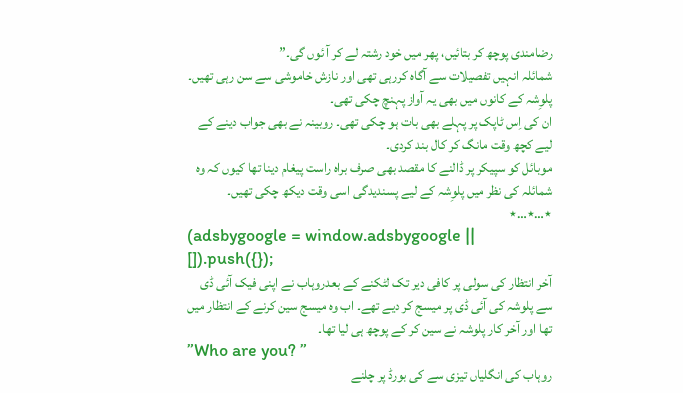رضامندی پوچھ کر بتائیں، پھر میں خود رشتہ لے کر آ ئوں گی۔”
شمائلہ انہیں تفصیلات سے آگاہ کررہی تھی اور نازش خاموشی سے سن رہی تھیں۔ پلوِشہ کے کانوں میں بھی یہ آواز پہنچ چکی تھی۔
ان کی اِس ٹاپک پر پہلے بھی بات ہو چکی تھی۔ روبینہ نے بھی جواب دینے کے لیے کچھ وقت مانگ کر کال بند کردی۔
موبائل کو سپیکر پر ڈالنے کا مقصد بھی صرف براہ راست پیغام دینا تھا کیوں کہ وہ شمائلہ کی نظر میں پلوِشہ کے لیے پسندیدگی اسی وقت دیکھ چکی تھیں۔
٭…٭…٭
(adsbygoogle = window.adsbygoogle || []).push({});
آخر انتظار کی سولی پر کافی دیر تک لٹکنے کے بعدروہاب نے اپنی فیک آئی ڈی سے پلوشہ کی آئی ڈی پر میسج کر دیے تھے۔ اب وہ میسج سین کرنے کے انتظار میں تھا اور آخر کار پلوشہ نے سین کر کے پوچھ ہی لیا تھا۔
”Who are you? ”
روہاب کی انگلیاں تیزی سے کی بورڈ پر چلنے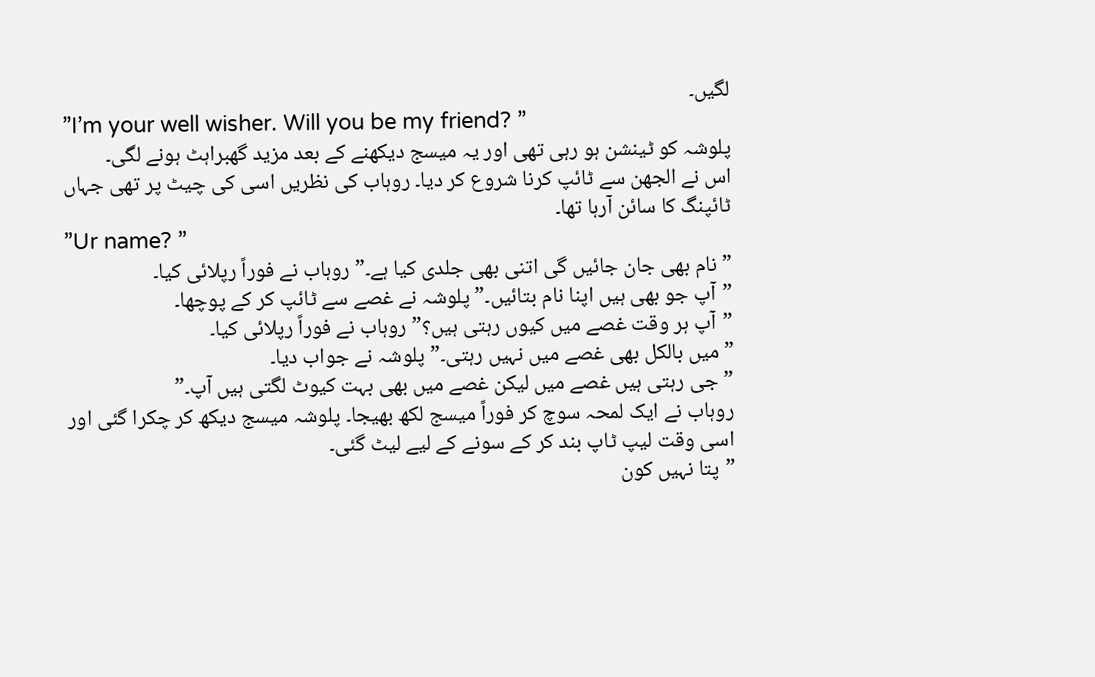لگیں۔
”I’m your well wisher. Will you be my friend? ”
پلوشہ کو ٹینشن ہو رہی تھی اور یہ میسج دیکھنے کے بعد مزید گھبراہٹ ہونے لگی۔
اس نے الجھن سے ٹائپ کرنا شروع کر دیا۔ روہاب کی نظریں اسی کی چیٹ پر تھی جہاں ٹائپنگ کا سائن آرہا تھا۔
”Ur name? ”
”نام بھی جان جائیں گی اتنی بھی جلدی کیا ہے۔” روہاب نے فوراً رپلائی کیا۔
”آپ جو بھی ہیں اپنا نام بتائیں۔”پلوشہ نے غصے سے ٹائپ کر کے پوچھا۔
”آپ ہر وقت غصے میں کیوں رہتی ہیں؟” روہاب نے فوراً رپلائی کیا۔
”میں بالکل بھی غصے میں نہیں رہتی۔”پلوشہ نے جواب دیا۔
”جی رہتی ہیں غصے میں لیکن غصے میں بھی بہت کیوٹ لگتی ہیں آپ۔”
روہاب نے ایک لمحہ سوچ کر فوراً میسج لکھ بھیجا۔ پلوشہ میسج دیکھ کر چکرا گئی اور اسی وقت لیپ ٹاپ بند کر کے سونے کے لیے لیٹ گئی۔
”پتا نہیں کون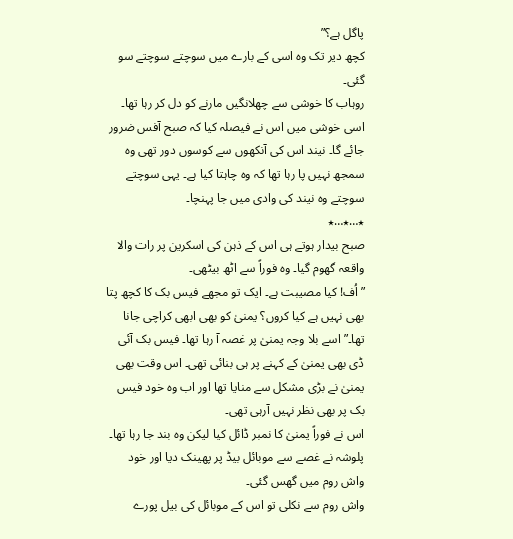پاگل ہے؟”
کچھ دیر تک وہ اسی کے بارے میں سوچتے سوچتے سو گئی۔
روہاب کا خوشی سے چھلانگیں مارنے کو دل کر رہا تھا۔ اسی خوشی میں اس نے فیصلہ کیا کہ صبح آفس ضرور جائے گا۔ نیند اس کی آنکھوں سے کوسوں دور تھی وہ سمجھ نہیں پا رہا تھا کہ وہ چاہتا کیا ہے۔ یہی سوچتے سوچتے وہ نیند کی وادی میں جا پہنچا۔
٭…٭…٭
صبح بیدار ہوتے ہی اس کے ذہن کی اسکرین پر رات والا واقعہ گھوم گیا۔ وہ فوراً سے اٹھ بیٹھی۔
”اُف! کیا مصیبت ہے۔ ایک تو مجھے فیس بک کا کچھ پتا بھی نہیں ہے کیا کروں؟ یمنیٰ کو بھی ابھی کراچی جانا تھا۔” اسے بلا وجہ یمنیٰ پر غصہ آ رہا تھا۔ فیس بک آئی ڈی بھی یمنیٰ کے کہنے پر ہی بنائی تھی۔ اس وقت بھی یمنیٰ نے بڑی مشکل سے منایا تھا اور اب وہ خود فیس بک پر بھی نظر نہیں آرہی تھی۔
اس نے فوراً یمنیٰ کا نمبر ڈائل کیا لیکن وہ بند جا رہا تھا۔ پلوشہ نے غصے سے موبائل بیڈ پر پھینک دیا اور خود واش روم میں گھس گئی۔
واش روم سے نکلی تو اس کے موبائل کی بیل پورے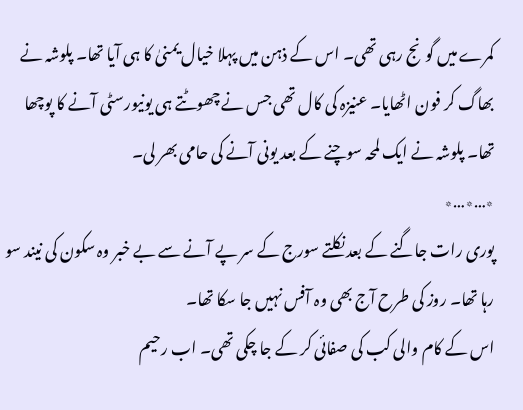کمرے میں گونج رہی تھی۔ اس کے ذہن میں پہلا خیال یمنیٰ کا ہی آیا تھا۔ پلوشہ نے بھاگ کر فون اٹھایا۔ عنیزہ کی کال تھی جس نے چھوٹتے ہی یونیورسٹی آنے کا پوچھا تھا۔ پلوشہ نے ایک لمحہ سوچنے کے بعد یونی آنے کی حامی بھر لی۔
٭…٭…٭
پوری رات جاگنے کے بعد نکلتے سورج کے سر پے آنے سے بے خبر وہ سکون کی نیند سو رہا تھا۔ روز کی طرح آج بھی وہ آفس نہیں جا سکا تھا۔
اس کے کام والی کب کی صفائی کر کے جا چکی تھی۔ اب رحیم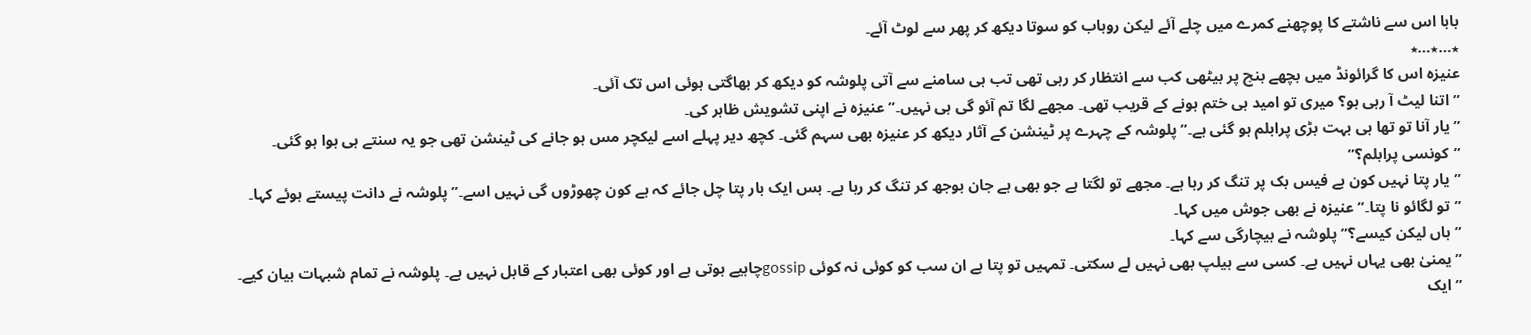بابا اس سے ناشتے کا پوچھنے کمرے میں چلے آئے لیکن روہاب کو سوتا دیکھ کر پھر سے لوٹ آئے۔
٭…٭…٭
عنیزہ اس کا گرائونڈ میں بچھے بنچ پر بیٹھی کب سے انتظار کر رہی تھی تب ہی سامنے سے آتی پلوشہ کو دیکھ کر بھاگتی ہوئی اس تک آئی۔
”اتنا لیٹ آ رہی ہو؟ میری تو امید ہی ختم ہونے کے قریب تھی۔ مجھے لگا تم آئو گی ہی نہیں۔” عنیزہ نے اپنی تشویش ظاہر کی۔
”یار آنا تو تھا ہی بہت بڑی پرابلم ہو گئی ہے۔” پلوشہ کے چہرے پر ٹینشن کے آثار دیکھ کر عنیزہ بھی سہم گئی۔ کچھ دیر پہلے اسے لیکچر مس ہو جانے کی ٹینشن تھی جو یہ سنتے ہی ہوا ہو گئی۔
”کونسی پرابلم؟”
”یار پتا نہیں کون ہے فیس بک پر تنگ کر رہا ہے۔ مجھے تو لگتا ہے جو بھی ہے جان بوجھ کر تنگ کر رہا ہے۔ بس ایک بار پتا چل جائے کہ ہے کون چھوڑوں گی نہیں اسے۔” پلوشہ نے دانت پیستے ہوئے کہا۔
”تو لگائو نا پتا۔”عنیزہ نے بھی جوش میں کہا۔
”ہاں لیکن کیسے؟” پلوشہ نے بیچارگی سے کہا۔
”یمنیٰ بھی یہاں نہیں ہے۔ کسی سے ہیلپ بھی نہیں لے سکتی۔ تمہیں تو پتا ہے ان سب کو کوئی نہ کوئی gossipچاہیے ہوتی ہے اور کوئی بھی اعتبار کے قابل نہیں ہے۔ پلوشہ نے تمام شبہات بیان کیے۔
”ایک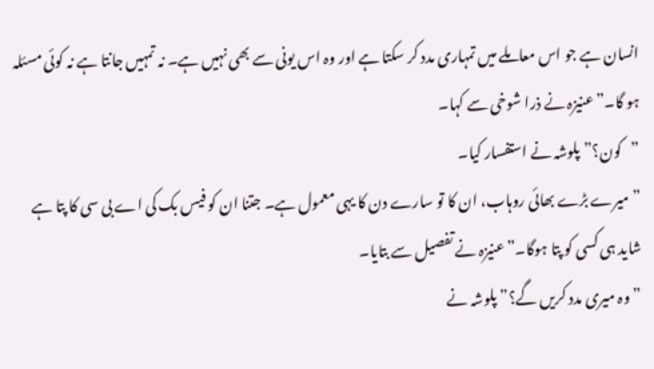انسان ہے جو اس معاملے میں تمہاری مدد کر سکتا ہے اور وہ اس یونی سے بھی نہیں ہے۔ نہ تمہیں جانتا ہے نہ کوئی مسئلہ ہو گا۔”عنیزہ نے ذرا شوخی سے کہا۔
”کون؟” پلوشہ نے استفسار کیا۔
”میرے بڑے بھائی روہاب، ان کا تو سارے دن کا یہی معمول ہے۔ جتنا ان کو فیس بک کی اے بی سی کا پتا ہے شاید ہی کسی کو پتا ہوگا۔”عنیزہ نے تفصیل سے بتایا۔
”وہ میری مدد کریں گے؟” پلوشہ نے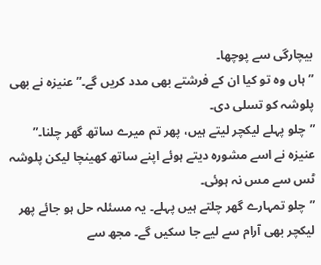بیچارگی سے پوچھا۔
”ہاں وہ تو کیا ان کے فرشتے بھی مدد کریں گے۔”عنیزہ نے بھی پلوشہ کو تسلی دی۔
”چلو پہلے لیکچر لیتے ہیں، پھر تم میرے ساتھ گھر چلنا۔” عنیزہ نے اسے مشورہ دیتے ہوئے اپنے ساتھ کھینچا لیکن پلوشہ ٹس سے مس نہ ہوئی۔
”چلو تمہارے گھر چلتے ہیں پہلے۔ یہ مسئلہ حل ہو جائے پھر لیکچر بھی آرام سے لیے جا سکیں گے۔ مجھ سے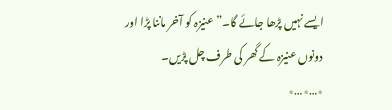ایسے نہیں پڑھا جائے گا۔” عنیزہ کو آخر ماننا پڑا اور دونوں عنیزہ کے گھر کی طرف چل پڑیں۔
٭…٭…٭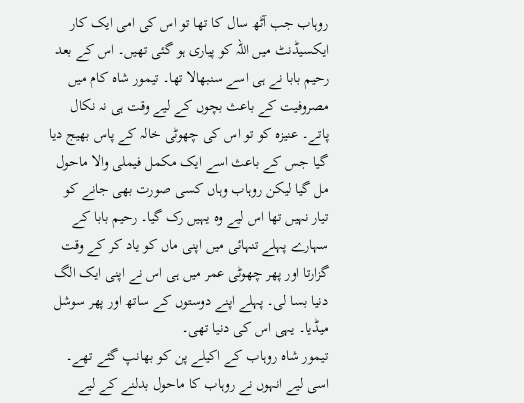روہاب جب آٹھ سال کا تھا تو اس کی امی ایک کار ایکسیڈنٹ میں اللہ کو پیاری ہو گئی تھیں۔ اس کے بعد رحیم بابا نے ہی اسے سنبھالا تھا۔ تیمور شاہ کام میں مصروفیت کے باعث بچوں کے لیے وقت ہی نہ نکال پاتے۔ عنیزہ کو تو اس کی چھوٹی خالہ کے پاس بھیج دیا گیا جس کے باعث اسے ایک مکمل فیملی والا ماحول مل گیا لیکن روہاب وہاں کسی صورت بھی جانے کو تیار نہیں تھا اس لیے وہ یہیں رک گیا۔ رحیم بابا کے سہارے پہلے تنہائی میں اپنی ماں کو یاد کر کے وقت گزارتا اور پھر چھوٹی عمر میں ہی اس نے اپنی ایک الگ دنیا بسا لی۔ پہلے اپنے دوستوں کے ساتھ اور پھر سوشل میڈیا۔ یہی اس کی دنیا تھی۔
تیمور شاہ روہاب کے اکیلے پن کو بھانپ گئے تھے۔ اسی لیے انہوں نے روہاب کا ماحول بدلنے کے لیے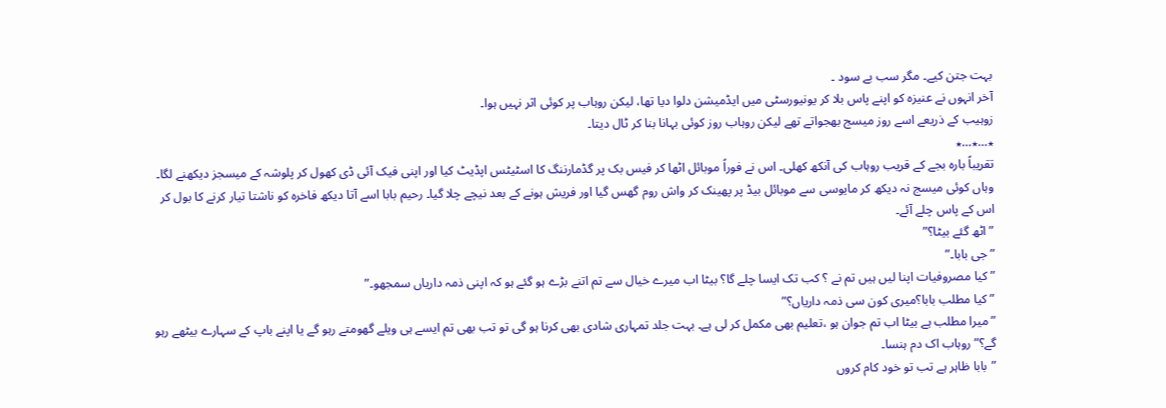بہت جتن کیے۔ مگر سب بے سود ۔
آخر انہوں نے عنیزہ کو اپنے پاس بلا کر یونیورسٹی میں ایڈمیشن دلوا دیا تھا، لیکن روہاب پر کوئی اثر نہیں ہوا۔
زوہیب کے ذریعے اسے روز میسج بھجواتے تھے لیکن روہاب روز کوئی بہانا بنا کر ٹال دیتا۔
٭…٭…٭
تقریباً بارہ بجے کے قریب روہاب کی آنکھ کھلی۔ اس نے فوراً موبائل اٹھا کر فیس بک پر گڈمارننگ کا اسٹیٹس اپڈیٹ کیا اور اپنی فیک آئی ڈی کھول کر پلوشہ کے میسجز دیکھنے لگا۔ وہاں کوئی میسج نہ دیکھ کر مایوسی سے موبائل بیڈ پر پھینک کر واش روم گھس گیا اور فریش ہونے کے بعد نیچے چلا گیا۔ رحیم بابا اسے آتا دیکھ فاخرہ کو ناشتا تیار کرنے کا بول کر اس کے پاس چلے آئے۔
”اٹھ گئے بیٹا؟”
”جی بابا۔”
”کیا مصروفیات اپنا لیں ہیں تم نے ؟ کب تک ایسا چلے گا؟ بیٹا اب میرے خیال سے تم اتنے بڑے ہو گئے ہو کہ اپنی ذمہ داریاں سمجھو۔”
”کیا مطلب بابا؟میری کون سی ذمہ داریاں؟”
”میرا مطلب ہے بیٹا اب تم جوان ہو ،تعلیم بھی مکمل کر لی ہے۔ بہت جلد تمہاری شادی بھی کرنا ہو گی تو تب بھی تم ایسے ہی ویلے گھومتے رہو گے یا اپنے باپ کے سہارے بیٹھے رہو گے؟” روہاب اک دم ہنسا۔
”بابا ظاہر ہے تب تو خود کام کروں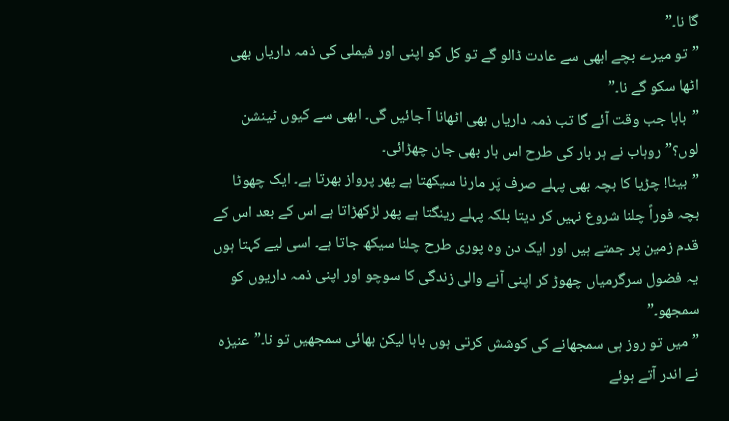گا نا۔”
”تو میرے بچے ابھی سے عادت ڈالو گے تو کل کو اپنی اور فیملی کی ذمہ داریاں بھی اٹھا سکو گے نا۔”
”بابا جب وقت آئے گا تب ذمہ داریاں بھی اٹھانا آ جائیں گی۔ ابھی سے کیوں ٹینشن لوں؟” روہاب نے ہر بار کی طرح اس بار بھی جان چھڑائی۔
”بیٹا! چڑیا کا بچہ بھی پہلے صرف پَر مارنا سیکھتا ہے پھر پرواز بھرتا ہے۔ ایک چھوٹا بچہ فوراً چلنا شروع نہیں کر دیتا بلکہ پہلے رینگتا ہے پھر لڑکھڑاتا ہے اس کے بعد اس کے قدم زمین پر جمتے ہیں اور ایک دن وہ پوری طرح چلنا سیکھ جاتا ہے۔ اسی لیے کہتا ہوں یہ فضول سرگرمیاں چھوڑ کر اپنی آنے والی زندگی کا سوچو اور اپنی ذمہ داریوں کو سمجھو۔”
”میں تو روز ہی سمجھانے کی کوشش کرتی ہوں بابا لیکن بھائی سمجھیں تو نا۔”عنیزہ نے اندر آتے ہوئے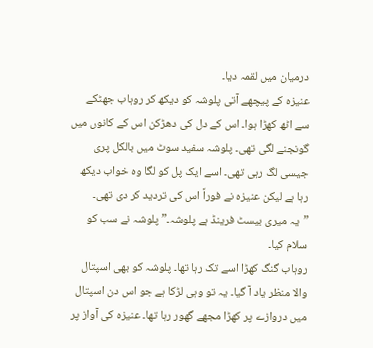درمیان میں لقمہ دیا۔
عنیزہ کے پیچھے آتی پلوشہ کو دیکھ کر روہاب جھٹکے سے اٹھ کھڑا ہوا۔ اس کے دل کی دھڑکن اس کے کانوں میں گونجنے لگی تھی۔ پلوشہ سفید سوٹ میں بالکل پری جیسی لگ رہی تھی۔ اسے ایک پل کو لگا وہ خواب دیکھ رہا ہے لیکن عنیزہ نے فوراً اس کی تردید کر دی تھی۔
”یہ میری بیسٹ فرینڈ ہے پلوشہ۔” پلوشہ نے سب کو سلام کیا۔
روہاب گنگ کھڑا اسے تک رہا تھا۔ پلوشہ کو بھی اسپتال والا منظر یاد آ گیا۔ یہ تو وہی لڑکا ہے جو اس دن اسپتال میں دروازے پر کھڑا مجھے گھور رہا تھا۔ عنیزہ کی آواز پر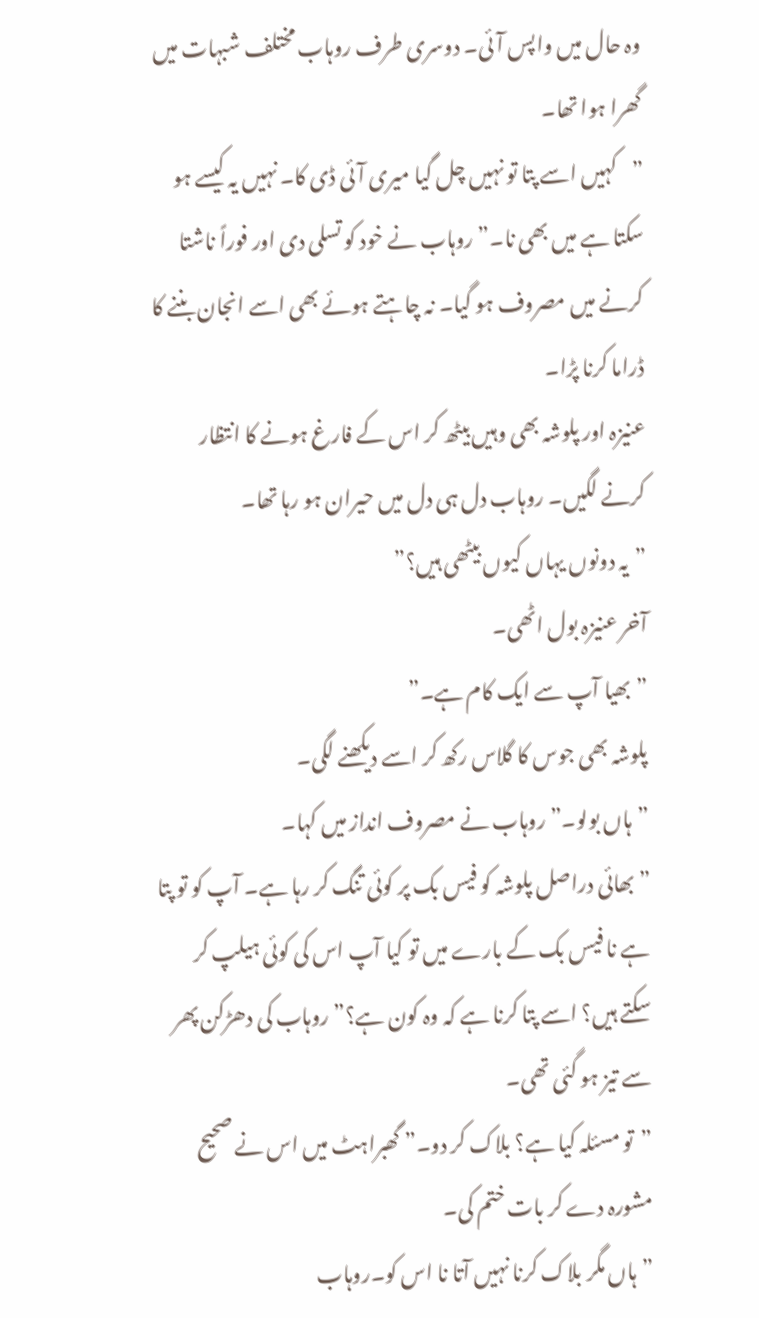وہ حال میں واپس آئی۔ دوسری طرف روہاب مختلف شبہات میں گھرا ہوا تھا۔
”کہیں اسے پتا تو نہیں چل گیا میری آئی ڈی کا۔ نہیں یہ کیسے ہو سکتا ہے میں بھی نا۔” روہاب نے خود کو تسلی دی اور فوراً ناشتا کرنے میں مصروف ہو گیا۔ نہ چاہتے ہوئے بھی اسے انجان بننے کا ڈراما کرنا پڑا۔
عنیزہ اور پلوشہ بھی وہیں بیٹھ کر اس کے فارغ ہونے کا انتظار کرنے لگیں۔ روہاب دل ہی دل میں حیران ہو رہا تھا۔
”یہ دونوں یہاں کیوں بیٹھی ہیں؟”
آخر عنیزہ بول اٹھی۔
”بھیا آپ سے ایک کام ہے۔”
پلوشہ بھی جوس کا گلاس رکھ کر اسے دیکھنے لگی۔
”ہاں بولو۔”روہاب نے مصروف انداز میں کہا۔
”بھائی دراصل پلوشہ کو فیس بک پر کوئی تنگ کر رہا ہے۔ آپ کو تو پتا ہے نا فیس بک کے بارے میں تو کیا آپ اس کی کوئی ہیلپ کر سکتے ہیں؟ اسے پتا کرنا ہے کہ وہ کون ہے؟” روہاب کی دھڑکن پھر سے تیز ہو گئی تھی۔
”تو مسئلہ کیا ہے؟ بلاک کر دو۔” گھبراہٹ میں اس نے صحیح مشورہ دے کر بات ختم کی۔
”ہاں مگر بلاک کرنا نہیں آتا نا اس کو۔روہاب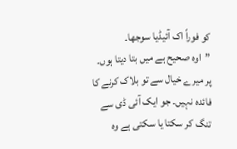کو فوراً اک آئیڈیا سوجھا۔
”اوہ صحیح ہے میں بتا دیتا ہوں۔ پر میرے خیال سے تو بلاک کرنے کا فائدہ نہیں۔ جو ایک آئی ڈی سے تنگ کر سکتا یا سکتی ہے وہ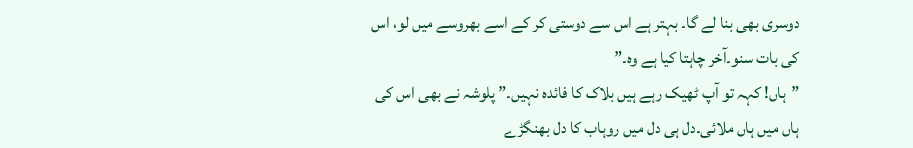دوسری بھی بنا لے گا۔ بہتر ہے اس سے دوستی کر کے اسے بھروسے میں لو، اس کی بات سنو۔آخر چاہتا کیا ہے وہ۔”
”ہاں! کہہ تو آپ ٹھیک رہے ہیں بلاک کا فائدہ نہیں۔” پلوشہ نے بھی اس کی ہاں میں ہاں ملائی۔دل ہی دل میں روہاب کا دل بھنگڑے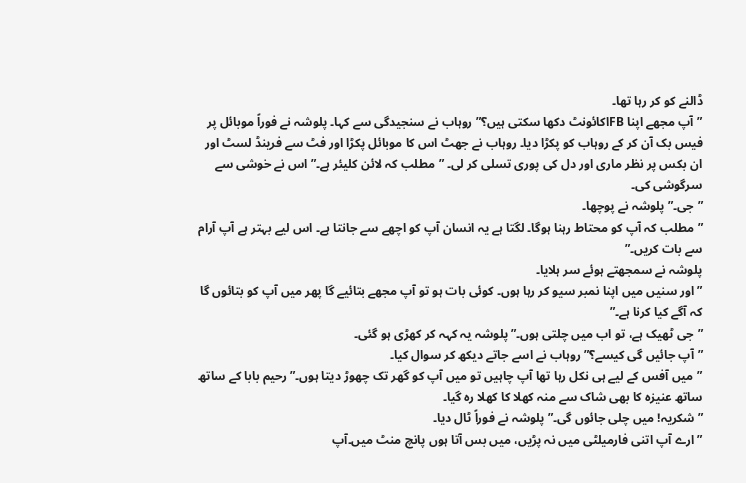ڈالنے کو کر رہا تھا۔
”آپ مجھے اپنا FBاکائونٹ دکھا سکتی ہیں؟” روہاب نے سنجیدگی سے کہا۔ پلوشہ نے فوراً موبائل پر فیس بک آن کر کے روہاب کو پکڑا دیا۔ روہاب نے جھٹ اس کا موبائل پکڑا اور فٹ سے فرینڈ لسٹ اور ان بکس پر نظر ماری اور دل کی پوری تسلی کر لی۔ ”مطلب کہ لائن کلیئر ہے۔” اس نے خوشی سے سرگوشی کی۔
”جی۔”پلوشہ نے پوچھا۔
”مطلب کہ آپ کو محتاط رہنا ہوگا۔ لگتا ہے یہ انسان آپ کو اچھے سے جانتا ہے۔ اس لیے بہتر ہے آپ آرام سے بات کریں۔”
پلوشہ نے سمجھتے ہوئے سر ہلایا۔
”اور سنیں میں اپنا نمبر سیو کر رہا ہوں۔ کوئی بات ہو تو آپ مجھے بتائیے گا پھر میں آپ کو بتائوں گا کہ آگے کیا کرنا ہے۔”
”جی ٹھیک ہے، تو اب میں چلتی ہوں۔” پلوشہ یہ کہہ کر کھڑی ہو گئی۔
”آپ جائیں گی کیسے؟” روہاب نے اسے جاتے دیکھ کر سوال کیا۔
”میں آفس کے لیے ہی نکل رہا تھا آپ چاہیں تو میں آپ کو گھر تک چھوڑ دیتا ہوں۔” رحیم بابا کے ساتھ ساتھ عنیزہ کا بھی شاک سے منہ کھلا کا کھلا رہ گیا۔
”شکریہ! میں چلی جائوں گی۔” پلوشہ نے فوراً ٹال دیا۔
”ارے آپ اتنی فارمیلٹی میں نہ پڑیں، میں بس آتا ہوں پانچ منٹ میں۔آپ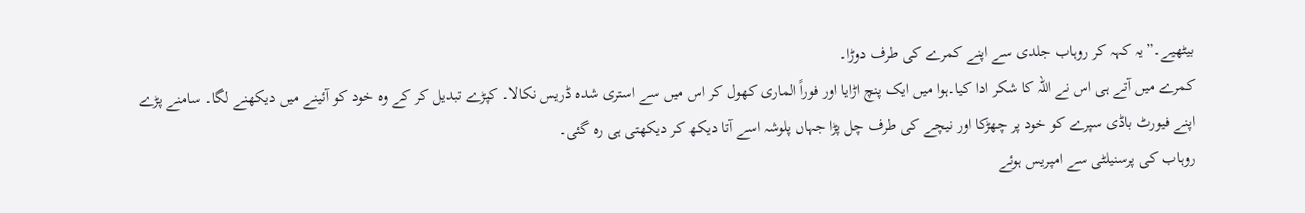بیٹھیے۔”یہ کہہ کر روہاب جلدی سے اپنے کمرے کی طرف دوڑا۔
کمرے میں آتے ہی اس نے اللہ کا شکر ادا کیا۔ہوا میں ایک پنچ اڑایا اور فوراً الماری کھول کر اس میں سے استری شدہ ڈریس نکالا۔ کپڑے تبدیل کر کے وہ خود کو آئینے میں دیکھنے لگا۔ سامنے پڑے اپنے فیورٹ باڈی سپرے کو خود پر چھڑکا اور نیچے کی طرف چل پڑا جہاں پلوشہ اسے آتا دیکھ کر دیکھتی ہی رہ گئی۔
روہاب کی پرسنیلٹی سے امپریس ہوئے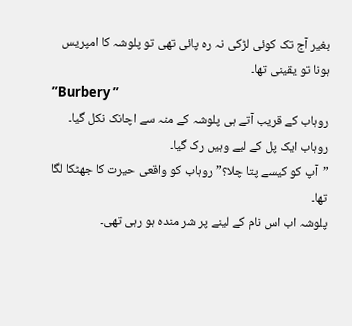بغیر آج تک کوئی لڑکی نہ رہ پائی تھی تو پلوشہ کا امپریس ہونا تو یقینی تھا۔
”Burbery ”
روہاب کے قریب آتے ہی پلوشہ کے منہ سے اچانک نکل گیا۔ روہاب ایک پل کے لیے وہیں رک گیا۔
”آپ کو کیسے پتا چلا؟” روہاب کو واقعی حیرت کا جھٹکا لگا تھا۔
پلوشہ اب اس نام کے لینے پر شر مندہ ہو رہی تھی۔